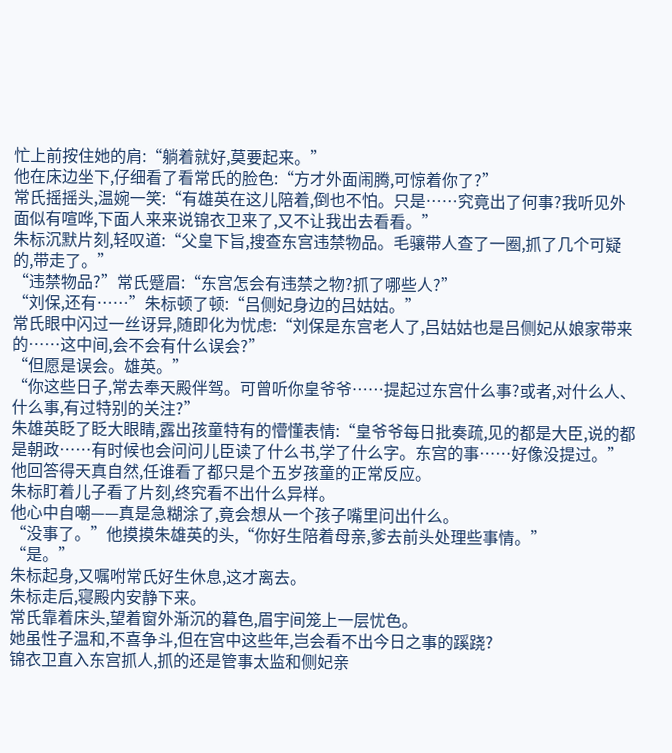忙上前按住她的肩:“躺着就好,莫要起来。”
他在床边坐下,仔细看了看常氏的脸色:“方才外面闹腾,可惊着你了?”
常氏摇摇头,温婉一笑:“有雄英在这儿陪着,倒也不怕。只是……究竟出了何事?我听见外面似有喧哗,下面人来来说锦衣卫来了,又不让我出去看看。”
朱标沉默片刻,轻叹道:“父皇下旨,搜查东宫违禁物品。毛骧带人查了一圈,抓了几个可疑的,带走了。”
“违禁物品?”常氏蹙眉:“东宫怎会有违禁之物?抓了哪些人?”
“刘保,还有……”朱标顿了顿:“吕侧妃身边的吕姑姑。”
常氏眼中闪过一丝讶异,随即化为忧虑:“刘保是东宫老人了,吕姑姑也是吕侧妃从娘家带来的……这中间,会不会有什么误会?”
“但愿是误会。雄英。”
“你这些日子,常去奉天殿伴驾。可曾听你皇爷爷……提起过东宫什么事?或者,对什么人、什么事,有过特别的关注?”
朱雄英眨了眨大眼睛,露出孩童特有的懵懂表情:“皇爷爷每日批奏疏,见的都是大臣,说的都是朝政……有时候也会问问儿臣读了什么书,学了什么字。东宫的事……好像没提过。”
他回答得天真自然,任谁看了都只是个五岁孩童的正常反应。
朱标盯着儿子看了片刻,终究看不出什么异样。
他心中自嘲——真是急糊涂了,竟会想从一个孩子嘴里问出什么。
“没事了。”他摸摸朱雄英的头,“你好生陪着母亲,爹去前头处理些事情。”
“是。”
朱标起身,又嘱咐常氏好生休息,这才离去。
朱标走后,寝殿内安静下来。
常氏靠着床头,望着窗外渐沉的暮色,眉宇间笼上一层忧色。
她虽性子温和,不喜争斗,但在宫中这些年,岂会看不出今日之事的蹊跷?
锦衣卫直入东宫抓人,抓的还是管事太监和侧妃亲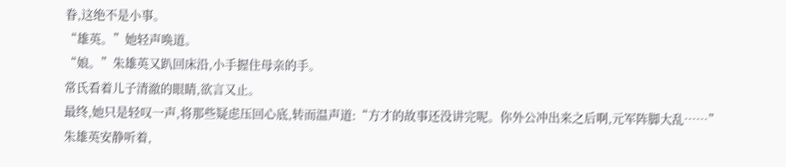眷,这绝不是小事。
“雄英。”她轻声唤道。
“娘。”朱雄英又趴回床沿,小手握住母亲的手。
常氏看着儿子清澈的眼睛,欲言又止。
最终,她只是轻叹一声,将那些疑虑压回心底,转而温声道:“方才的故事还没讲完呢。你外公冲出来之后啊,元军阵脚大乱……”
朱雄英安静听着,